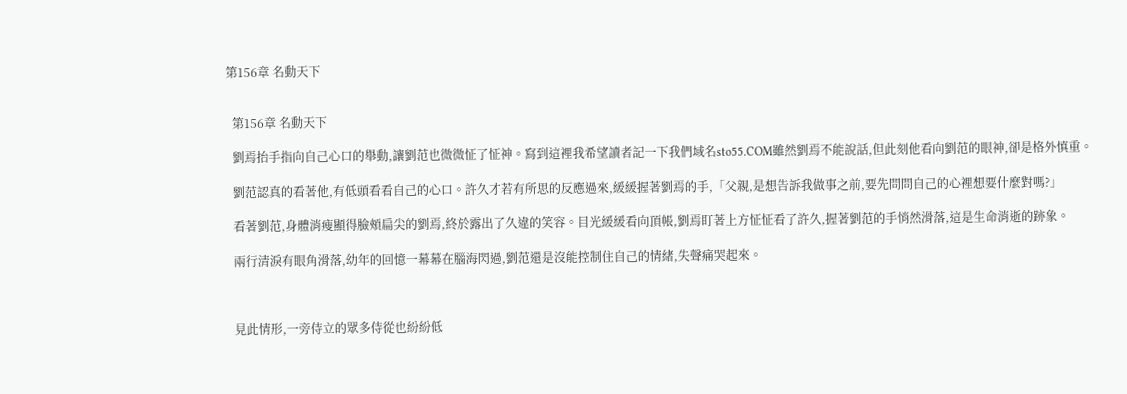第156章 名動天下


  第156章 名動天下

  劉焉抬手指向自己心口的舉動,讓劉范也微微怔了怔神。寫到這裡我希望讀者記一下我們域名sto55.COM雖然劉焉不能說話,但此刻他看向劉范的眼神,卻是格外慎重。

  劉范認真的看著他,有低頭看看自己的心口。許久才若有所思的反應過來,緩緩握著劉焉的手,「父親,是想告訴我做事之前,要先問問自己的心裡想要什麼對嗎?」

  看著劉范,身體消瘦顯得臉頰扁尖的劉焉,終於露出了久違的笑容。目光緩緩看向頂帳,劉焉盯著上方怔怔看了許久,握著劉范的手悄然滑落,這是生命消逝的跡象。

  兩行清淚有眼角滑落,幼年的回憶一幕幕在腦海閃過,劉范還是沒能控制住自己的情緒,失聲痛哭起來。



  見此情形,一旁侍立的眾多侍從也紛紛低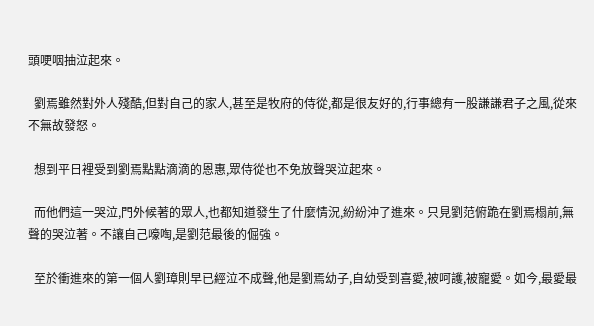頭哽咽抽泣起來。

  劉焉雖然對外人殘酷,但對自己的家人,甚至是牧府的侍從,都是很友好的,行事總有一股謙謙君子之風,從來不無故發怒。

  想到平日裡受到劉焉點點滴滴的恩惠,眾侍從也不免放聲哭泣起來。

  而他們這一哭泣,門外候著的眾人,也都知道發生了什麼情況,紛紛沖了進來。只見劉范俯跪在劉焉榻前,無聲的哭泣著。不讓自己嚎啕,是劉范最後的倔強。

  至於衝進來的第一個人劉璋則早已經泣不成聲,他是劉焉幼子,自幼受到喜愛,被呵護,被寵愛。如今,最愛最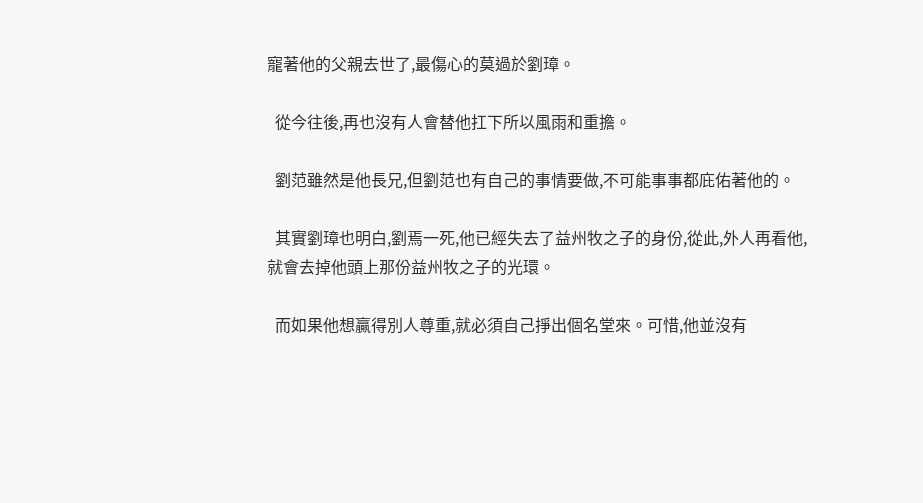寵著他的父親去世了,最傷心的莫過於劉璋。

  從今往後,再也沒有人會替他扛下所以風雨和重擔。

  劉范雖然是他長兄,但劉范也有自己的事情要做,不可能事事都庇佑著他的。

  其實劉璋也明白,劉焉一死,他已經失去了益州牧之子的身份,從此,外人再看他,就會去掉他頭上那份益州牧之子的光環。

  而如果他想贏得別人尊重,就必須自己掙出個名堂來。可惜,他並沒有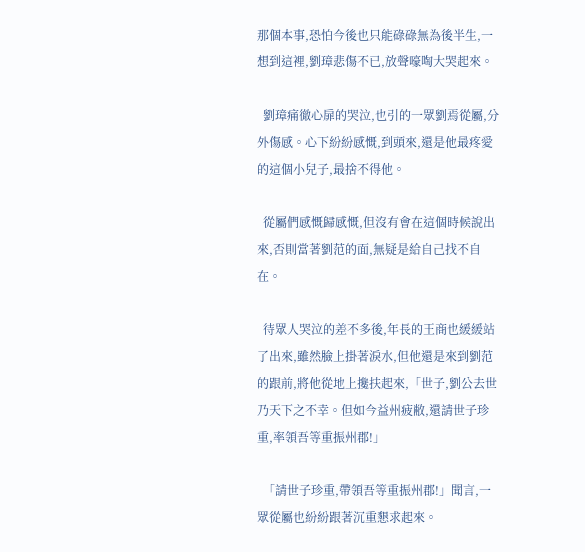那個本事,恐怕今後也只能碌碌無為後半生,一想到這裡,劉璋悲傷不已,放聲嚎啕大哭起來。

  劉璋痛徹心扉的哭泣,也引的一眾劉焉從屬,分外傷感。心下紛紛感慨,到頭來,還是他最疼愛的這個小兒子,最捨不得他。

  從屬們感慨歸感慨,但沒有會在這個時候說出來,否則當著劉范的面,無疑是給自己找不自在。

  待眾人哭泣的差不多後,年長的王商也緩緩站了出來,雖然臉上掛著淚水,但他還是來到劉范的跟前,將他從地上攙扶起來,「世子,劉公去世乃天下之不幸。但如今益州疲敝,還請世子珍重,率領吾等重振州郡!」

  「請世子珍重,帶領吾等重振州郡!」聞言,一眾從屬也紛紛跟著沉重懇求起來。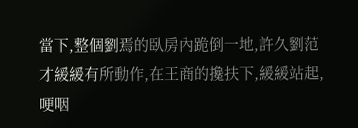當下,整個劉焉的臥房內跪倒一地,許久劉范才緩緩有所動作,在王商的攙扶下,緩緩站起,哽咽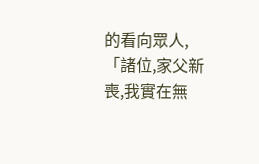的看向眾人,「諸位,家父新喪,我實在無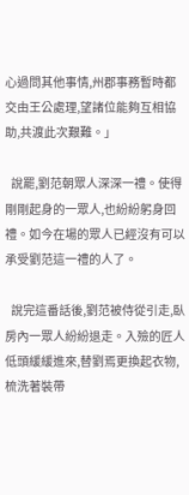心過問其他事情,州郡事務暫時都交由王公處理,望諸位能夠互相協助,共渡此次艱難。」

  說罷,劉范朝眾人深深一禮。使得剛剛起身的一眾人,也紛紛躬身回禮。如今在場的眾人已經沒有可以承受劉范這一禮的人了。

  說完這番話後,劉范被侍從引走,臥房內一眾人紛紛退走。入殮的匠人低頭緩緩進來,替劉焉更換起衣物,梳洗著裝帶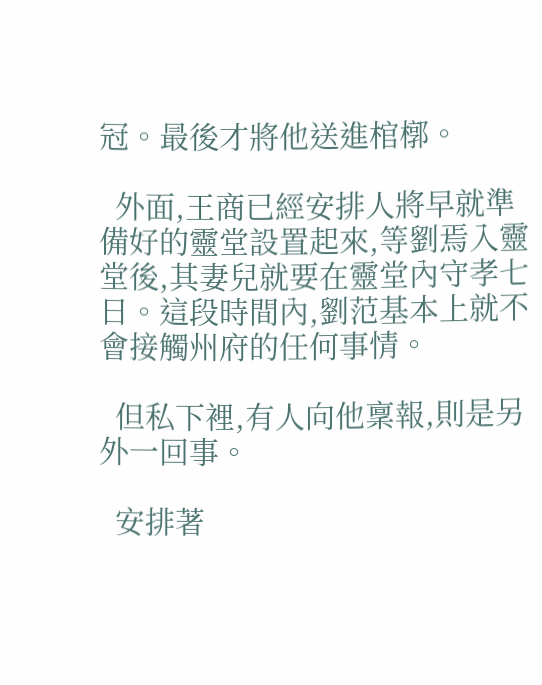冠。最後才將他送進棺槨。

  外面,王商已經安排人將早就準備好的靈堂設置起來,等劉焉入靈堂後,其妻兒就要在靈堂內守孝七日。這段時間內,劉范基本上就不會接觸州府的任何事情。

  但私下裡,有人向他稟報,則是另外一回事。

  安排著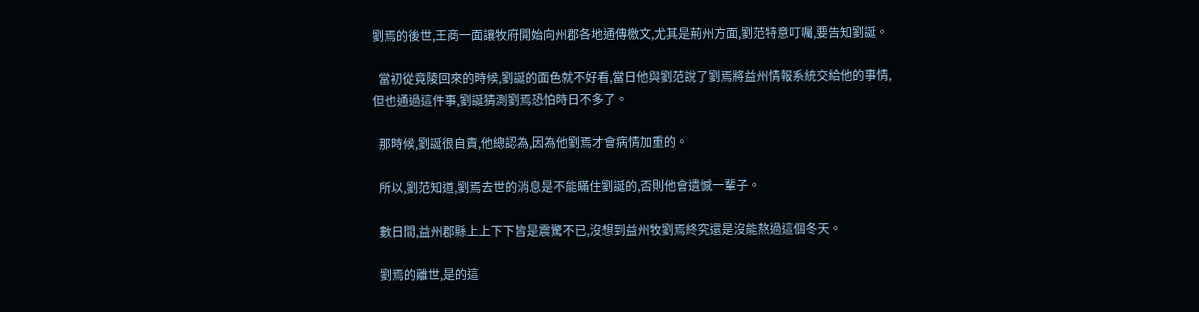劉焉的後世,王商一面讓牧府開始向州郡各地通傳檄文,尤其是荊州方面,劉范特意叮囑,要告知劉誕。

  當初從竟陵回來的時候,劉誕的面色就不好看,當日他與劉范說了劉焉將益州情報系統交給他的事情,但也通過這件事,劉誕猜測劉焉恐怕時日不多了。

  那時候,劉誕很自責,他總認為,因為他劉焉才會病情加重的。

  所以,劉范知道,劉焉去世的消息是不能瞞住劉誕的,否則他會遺憾一輩子。

  數日間,益州郡縣上上下下皆是震驚不已,沒想到益州牧劉焉終究還是沒能熬過這個冬天。

  劉焉的離世,是的這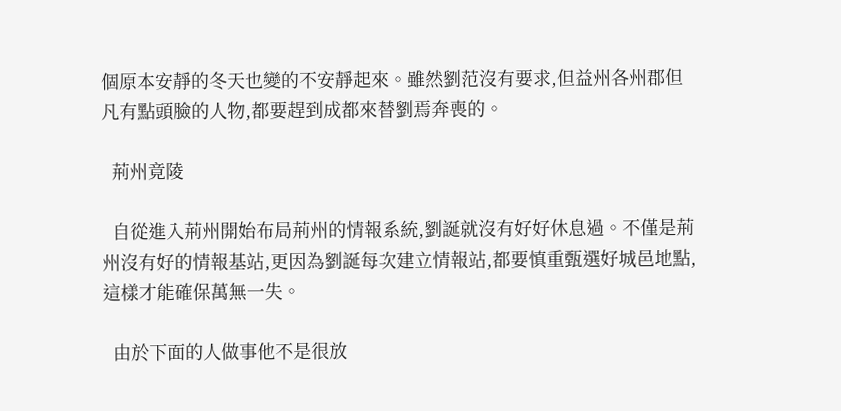個原本安靜的冬天也變的不安靜起來。雖然劉范沒有要求,但益州各州郡但凡有點頭臉的人物,都要趕到成都來替劉焉奔喪的。

  荊州竟陵

  自從進入荊州開始布局荊州的情報系統,劉誕就沒有好好休息過。不僅是荊州沒有好的情報基站,更因為劉誕每次建立情報站,都要慎重甄選好城邑地點,這樣才能確保萬無一失。

  由於下面的人做事他不是很放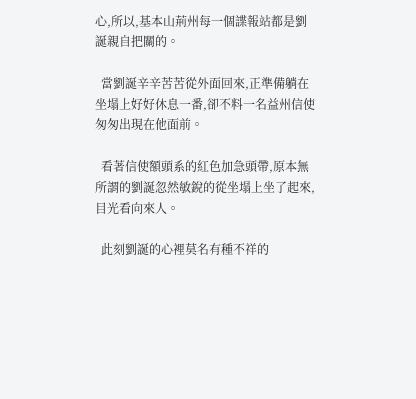心,所以,基本山荊州每一個諜報站都是劉誕親自把關的。

  當劉誕辛辛苦苦從外面回來,正準備躺在坐塌上好好休息一番,卻不料一名益州信使匆匆出現在他面前。

  看著信使額頭系的紅色加急頭帶,原本無所謂的劉誕忽然敏銳的從坐塌上坐了起來,目光看向來人。

  此刻劉誕的心裡莫名有種不祥的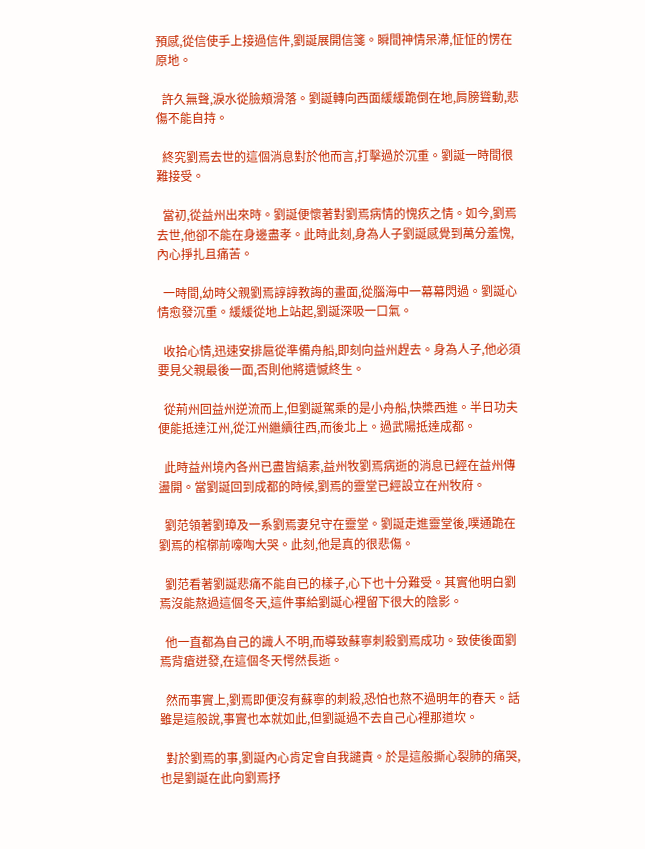預感,從信使手上接過信件,劉誕展開信箋。瞬間神情呆滯,怔怔的愣在原地。

  許久無聲,淚水從臉頰滑落。劉誕轉向西面緩緩跪倒在地,肩膀聳動,悲傷不能自持。

  終究劉焉去世的這個消息對於他而言,打擊過於沉重。劉誕一時間很難接受。

  當初,從益州出來時。劉誕便懷著對劉焉病情的愧疚之情。如今,劉焉去世,他卻不能在身邊盡孝。此時此刻,身為人子劉誕感覺到萬分羞愧,內心掙扎且痛苦。

  一時間,幼時父親劉焉諄諄教誨的畫面,從腦海中一幕幕閃過。劉誕心情愈發沉重。緩緩從地上站起,劉誕深吸一口氣。

  收拾心情,迅速安排扈從準備舟船,即刻向益州趕去。身為人子,他必須要見父親最後一面,否則他將遺憾終生。

  從荊州回益州逆流而上,但劉誕駕乘的是小舟船,快槳西進。半日功夫便能抵達江州,從江州繼續往西,而後北上。過武陽抵達成都。

  此時益州境內各州已盡皆縞素,益州牧劉焉病逝的消息已經在益州傳盪開。當劉誕回到成都的時候,劉焉的靈堂已經設立在州牧府。

  劉范領著劉璋及一系劉焉妻兒守在靈堂。劉誕走進靈堂後,噗通跪在劉焉的棺槨前嚎啕大哭。此刻,他是真的很悲傷。

  劉范看著劉誕悲痛不能自已的樣子,心下也十分難受。其實他明白劉焉沒能熬過這個冬天,這件事給劉誕心裡留下很大的陰影。

  他一直都為自己的識人不明,而導致蘇寧刺殺劉焉成功。致使後面劉焉背瘡迸發,在這個冬天愕然長逝。

  然而事實上,劉焉即便沒有蘇寧的刺殺,恐怕也熬不過明年的春天。話雖是這般說,事實也本就如此,但劉誕過不去自己心裡那道坎。

  對於劉焉的事,劉誕內心肯定會自我譴責。於是這般撕心裂肺的痛哭,也是劉誕在此向劉焉抒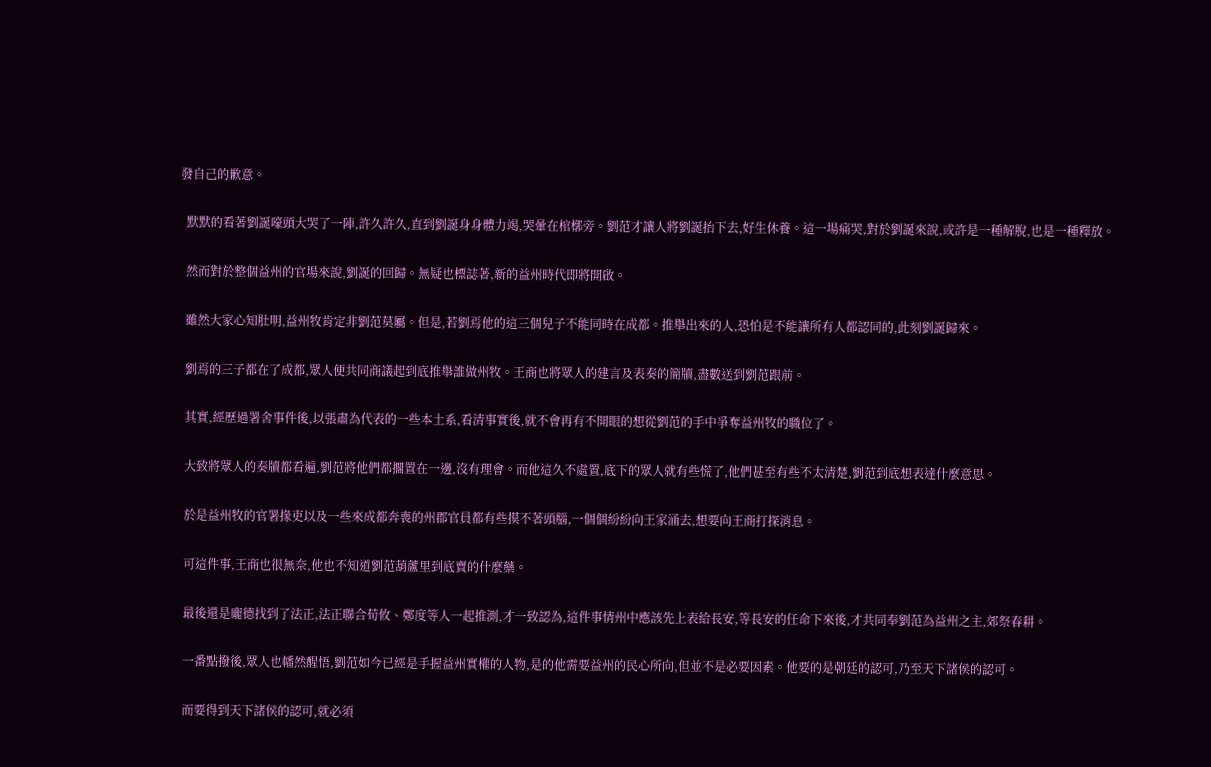發自己的歉意。

  默默的看著劉誕嚎頭大哭了一陣,許久許久,直到劉誕身身體力竭,哭暈在棺槨旁。劉范才讓人將劉誕抬下去,好生休養。這一場痛哭,對於劉誕來說,或許是一種解脫,也是一種釋放。

  然而對於整個益州的官場來說,劉誕的回歸。無疑也標誌著,新的益州時代即將開啟。

  雖然大家心知肚明,益州牧肯定非劉范莫屬。但是,若劉焉他的這三個兒子不能同時在成都。推舉出來的人,恐怕是不能讓所有人都認同的,此刻劉誕歸來。

  劉焉的三子都在了成都,眾人便共同商議起到底推舉誰做州牧。王商也將眾人的建言及表奏的簡牘,盡數送到劉范跟前。

  其實,經歷過署舍事件後,以張肅為代表的一些本土系,看清事實後,就不會再有不開眼的想從劉范的手中爭奪益州牧的職位了。

  大致將眾人的奏牘都看遍,劉范將他們都擱置在一邊,沒有理會。而他這久不處置,底下的眾人就有些慌了,他們甚至有些不太清楚,劉范到底想表達什麼意思。

  於是益州牧的官署掾吏以及一些來成都奔喪的州郡官員都有些摸不著頭腦,一個個紛紛向王家涌去,想要向王商打探消息。

  可這件事,王商也很無奈,他也不知道劉范葫蘆里到底賣的什麼藥。

  最後還是龐德找到了法正,法正聯合荀攸、鄭度等人一起推測,才一致認為,這件事情州中應該先上表給長安,等長安的任命下來後,才共同奉劉范為益州之主,郊祭春耕。

  一番點撥後,眾人也幡然醒悟,劉范如今已經是手握益州實權的人物,是的他需要益州的民心所向,但並不是必要因素。他要的是朝廷的認可,乃至天下諸侯的認可。

  而要得到天下諸侯的認可,就必須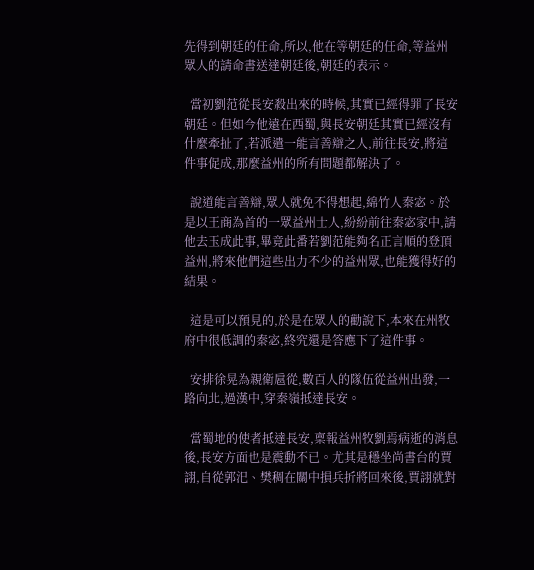先得到朝廷的任命,所以,他在等朝廷的任命,等益州眾人的請命書送達朝廷後,朝廷的表示。

  當初劉范從長安殺出來的時候,其實已經得罪了長安朝廷。但如今他遠在西蜀,與長安朝廷其實已經沒有什麼牽扯了,若派遣一能言善辯之人,前往長安,將這件事促成,那麼益州的所有問題都解決了。

  說道能言善辯,眾人就免不得想起,綿竹人秦宓。於是以王商為首的一眾益州士人,紛紛前往秦宓家中,請他去玉成此事,畢竟此番若劉范能夠名正言順的登頂益州,將來他們這些出力不少的益州眾,也能獲得好的結果。

  這是可以預見的,於是在眾人的勸說下,本來在州牧府中很低調的秦宓,終究還是答應下了這件事。

  安排徐晃為親衛扈從,數百人的隊伍從益州出發,一路向北,過漢中,穿秦嶺抵達長安。

  當蜀地的使者抵達長安,稟報益州牧劉焉病逝的消息後,長安方面也是震動不已。尤其是穩坐尚書台的賈詡,自從郭汜、樊稠在關中損兵折將回來後,賈詡就對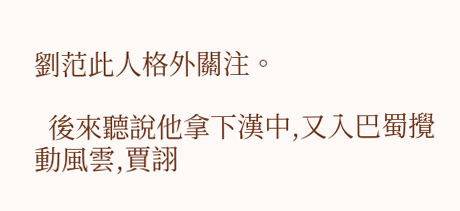劉范此人格外關注。

  後來聽說他拿下漢中,又入巴蜀攪動風雲,賈詡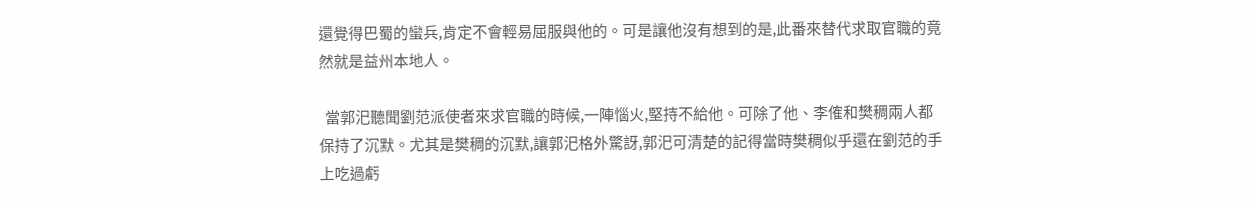還覺得巴蜀的蠻兵,肯定不會輕易屈服與他的。可是讓他沒有想到的是,此番來替代求取官職的竟然就是益州本地人。

  當郭汜聽聞劉范派使者來求官職的時候,一陣惱火,堅持不給他。可除了他、李傕和樊稠兩人都保持了沉默。尤其是樊稠的沉默,讓郭汜格外驚訝,郭汜可清楚的記得當時樊稠似乎還在劉范的手上吃過虧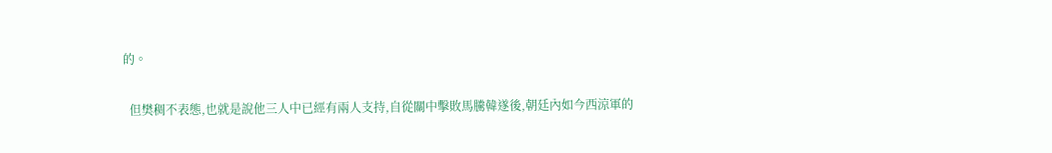的。

  但樊稠不表態,也就是說他三人中已經有兩人支持,自從關中擊敗馬騰韓遂後,朝廷內如今西涼軍的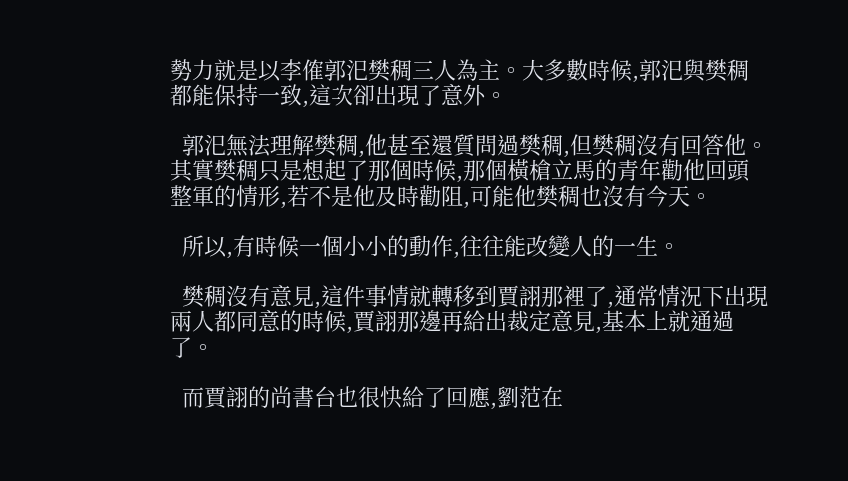勢力就是以李傕郭汜樊稠三人為主。大多數時候,郭汜與樊稠都能保持一致,這次卻出現了意外。

  郭汜無法理解樊稠,他甚至還質問過樊稠,但樊稠沒有回答他。其實樊稠只是想起了那個時候,那個橫槍立馬的青年勸他回頭整軍的情形,若不是他及時勸阻,可能他樊稠也沒有今天。

  所以,有時候一個小小的動作,往往能改變人的一生。

  樊稠沒有意見,這件事情就轉移到賈詡那裡了,通常情況下出現兩人都同意的時候,賈詡那邊再給出裁定意見,基本上就通過了。

  而賈詡的尚書台也很快給了回應,劉范在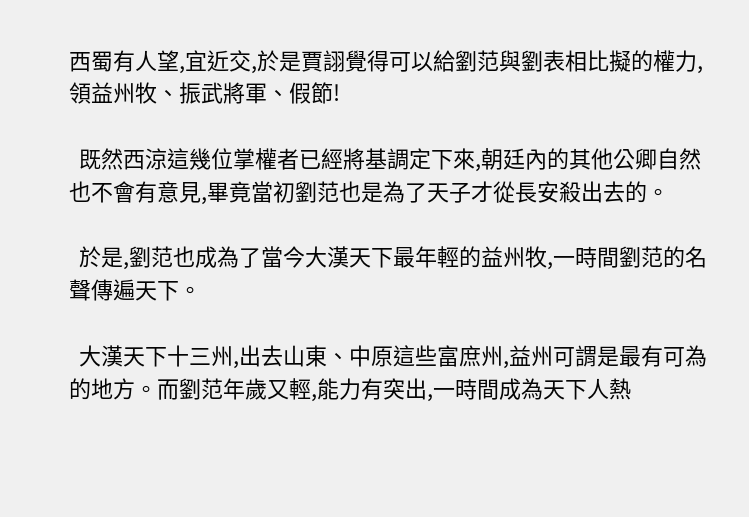西蜀有人望,宜近交,於是賈詡覺得可以給劉范與劉表相比擬的權力,領益州牧、振武將軍、假節!

  既然西涼這幾位掌權者已經將基調定下來,朝廷內的其他公卿自然也不會有意見,畢竟當初劉范也是為了天子才從長安殺出去的。

  於是,劉范也成為了當今大漢天下最年輕的益州牧,一時間劉范的名聲傳遍天下。

  大漢天下十三州,出去山東、中原這些富庶州,益州可謂是最有可為的地方。而劉范年歲又輕,能力有突出,一時間成為天下人熱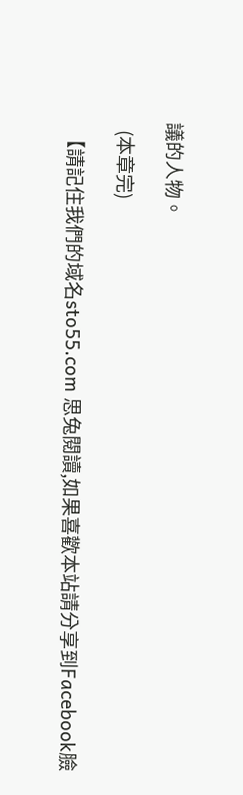議的人物。

  (本章完)

  【請記住我們的域名sto55.com 思兔閱讀,如果喜歡本站請分享到Facebook臉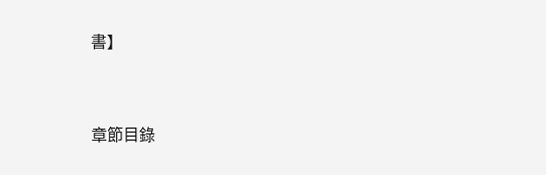書】


章節目錄